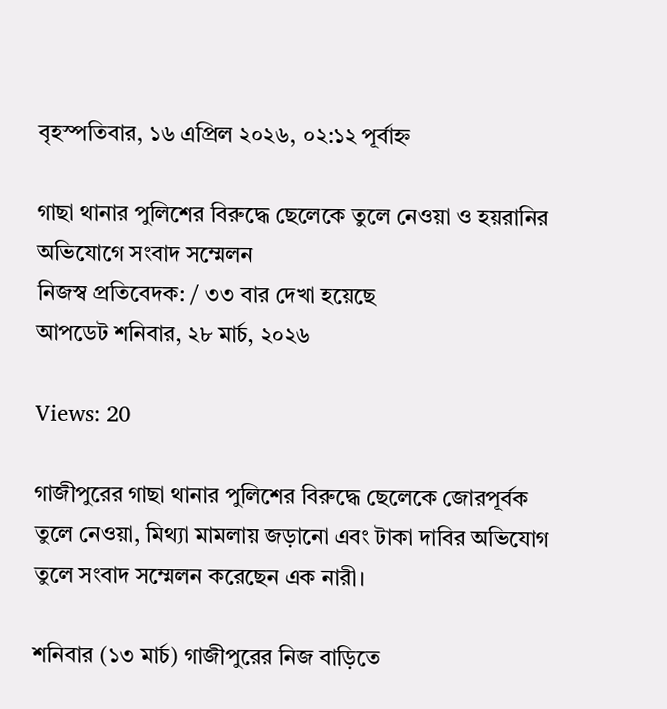বৃহস্পতিবার, ১৬ এপ্রিল ২০২৬, ০২:১২ পূর্বাহ্ন

গাছা থানার পুলিশের বিরুদ্ধে ছেলেকে তুলে নেওয়া ও হয়রানির অভিযোগে সংবাদ সম্মেলন
নিজস্ব প্রতিবেদক: / ৩৩ বার দেখা হয়েছে
আপডেট শনিবার, ২৮ মার্চ, ২০২৬

Views: 20

গাজীপুরের গাছা থানার পুলিশের বিরুদ্ধে ছেলেকে জোরপূর্বক তুলে নেওয়া, মিথ্যা মামলায় জড়ানো এবং টাকা দাবির অভিযোগ তুলে সংবাদ সম্মেলন করেছেন এক নারী।

শনিবার (১৩ মার্চ) গাজীপুরের নিজ বাড়িতে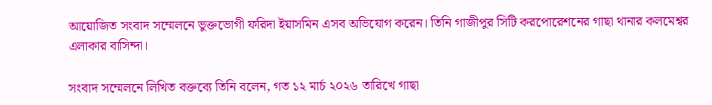আয়োজিত সংবাদ সম্মেলনে ভুক্তভোগী ফরিদা ইয়াসমিন এসব অভিযোগ করেন। তিনি গাজীপুর সিটি করপোরেশনের গাছা থানার কলমেশ্বর এলাকার বাসিন্দা।

সংবাদ সম্মেলনে লিখিত বক্তব্যে তিনি বলেন, গত ১২ মার্চ ২০২৬ তারিখে গাছা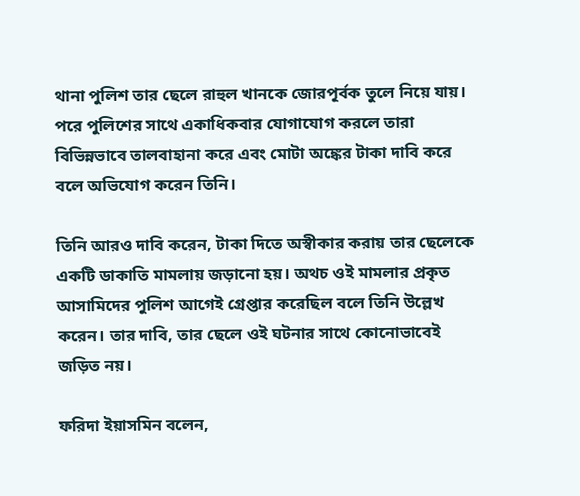থানা পুলিশ তার ছেলে রাহুল খানকে জোরপূর্বক তুলে নিয়ে যায়। পরে পুলিশের সাথে একাধিকবার যোগাযোগ করলে তারা বিভিন্নভাবে তালবাহানা করে এবং মোটা অঙ্কের টাকা দাবি করে বলে অভিযোগ করেন তিনি।

তিনি আরও দাবি করেন, টাকা দিতে অস্বীকার করায় তার ছেলেকে একটি ডাকাতি মামলায় জড়ানো হয়। অথচ ওই মামলার প্রকৃত আসামিদের পুলিশ আগেই গ্রেপ্তার করেছিল বলে তিনি উল্লেখ করেন। তার দাবি, তার ছেলে ওই ঘটনার সাথে কোনোভাবেই জড়িত নয়।

ফরিদা ইয়াসমিন বলেন,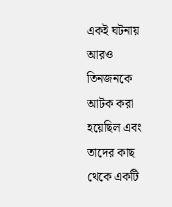একই ঘটনায় আরও তিনজনকে আটক করা হয়েছিল এবং তাদের কাছ থেকে একটি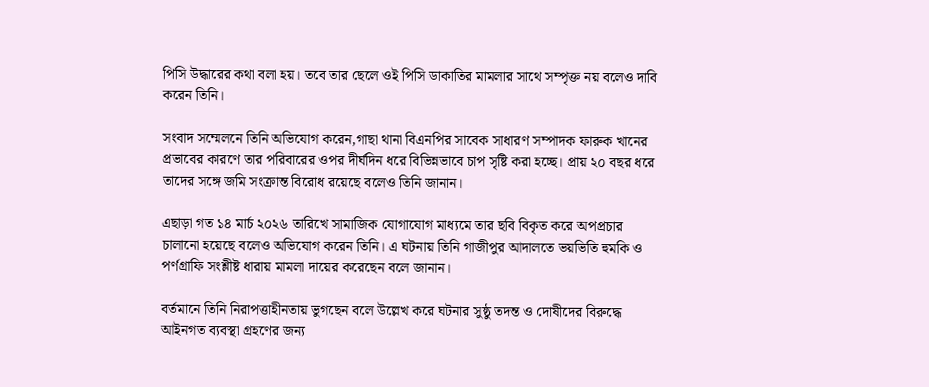পিসি উদ্ধারের কথা বলা হয়। তবে তার ছেলে ওই পিসি ডাকাতির মামলার সাথে সম্পৃক্ত নয় বলেও দাবি করেন তিনি।

সংবাদ সম্মেলনে তিনি অভিযোগ করেন,গাছা থানা বিএনপির সাবেক সাধারণ সম্পাদক ফারুক খানের প্রভাবের কারণে তার পরিবারের ওপর দীর্ঘদিন ধরে বিভিন্নভাবে চাপ সৃষ্টি করা হচ্ছে। প্রায় ২০ বছর ধরে তাদের সঙ্গে জমি সংক্রান্ত বিরোধ রয়েছে বলেও তিনি জানান।

এছাড়া গত ১৪ মার্চ ২০২৬ তারিখে সামাজিক যোগাযোগ মাধ্যমে তার ছবি বিকৃত করে অপপ্রচার চালানো হয়েছে বলেও অভিযোগ করেন তিনি। এ ঘটনায় তিনি গাজীপুর আদালতে ভয়ভিতি হুমকি ও পর্ণগ্রাফি সংশ্লীষ্ট ধারায় মামলা দায়ের করেছেন বলে জানান।

বর্তমানে তিনি নিরাপত্তাহীনতায় ভুগছেন বলে উল্লেখ করে ঘটনার সুষ্ঠু তদন্ত ও দোষীদের বিরুদ্ধে আইনগত ব্যবস্থা গ্রহণের জন্য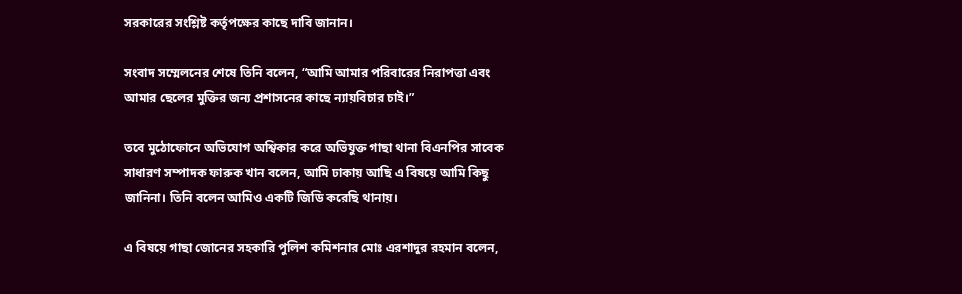সরকারের সংশ্লিষ্ট কর্তৃপক্ষের কাছে দাবি জানান।

সংবাদ সম্মেলনের শেষে তিনি বলেন, “আমি আমার পরিবারের নিরাপত্তা এবং আমার ছেলের মুক্তির জন্য প্রশাসনের কাছে ন্যায়বিচার চাই।”

তবে মুঠোফোনে অভিযোগ অশ্বিকার করে অভিযুক্ত গাছা থানা বিএনপির সাবেক সাধারণ সম্পাদক ফারুক খান বলেন, আমি ঢাকায় আছি এ বিষয়ে আমি কিছু জানিনা। তিনি বলেন আমিও একটি জিডি করেছি থানায়।

এ বিষয়ে গাছা জোনের সহকারি পুলিশ কমিশনার মোঃ এরশাদুর রহমান বলেন,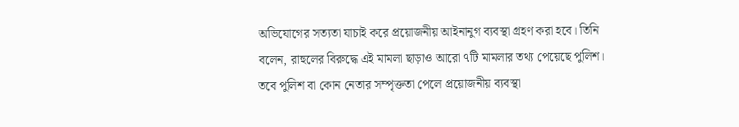অভিযোগের সত্যতা যাচাই করে প্রয়োজনীয় আইনানুগ ব্যবস্থা গ্রহণ করা হবে। তিনি বলেন, রাহুলের বিরুদ্ধে এই মামলা ছাড়াও আরো ৭টি মামলার তথ্য পেয়েছে পুলিশ। তবে পুলিশ বা কোন নেতার সম্পৃক্ততা পেলে প্রয়োজনীয় ব্যবস্থা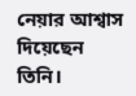নেয়ার আশ্বাস দিয়েছেন তিনি।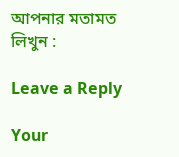আপনার মতামত লিখুন :

Leave a Reply

Your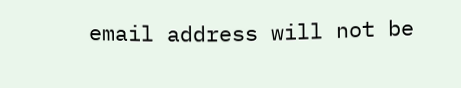email address will not be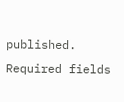published. Required fields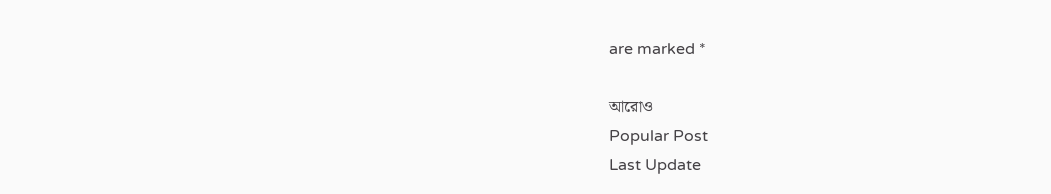are marked *

আরোও
Popular Post
Last Update